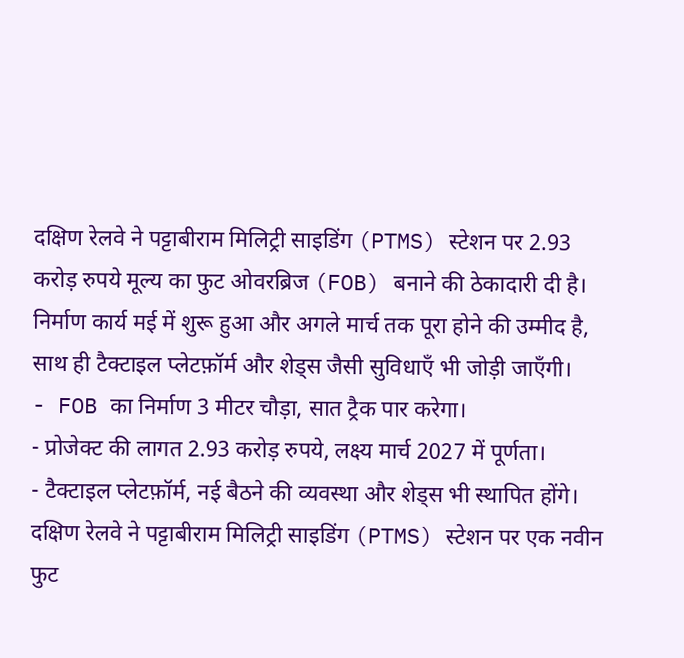दक्षिण रेलवे ने पट्टाबीराम मिलिट्री साइडिंग (PTMS) स्टेशन पर 2.93 करोड़ रुपये मूल्य का फुट ओवरब्रिज (FOB) बनाने की ठेकादारी दी है। निर्माण कार्य मई में शुरू हुआ और अगले मार्च तक पूरा होने की उम्मीद है, साथ ही टैक्टाइल प्लेटफ़ॉर्म और शेड्स जैसी सुविधाएँ भी जोड़ी जाएँगी।
- FOB का निर्माण 3 मीटर चौड़ा, सात ट्रैक पार करेगा।
- प्रोजेक्ट की लागत 2.93 करोड़ रुपये, लक्ष्य मार्च 2027 में पूर्णता।
- टैक्टाइल प्लेटफ़ॉर्म, नई बैठने की व्यवस्था और शेड्स भी स्थापित होंगे।
दक्षिण रेलवे ने पट्टाबीराम मिलिट्री साइडिंग (PTMS) स्टेशन पर एक नवीन फुट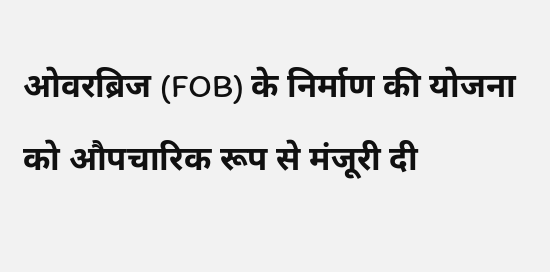ओवरब्रिज (FOB) के निर्माण की योजना को औपचारिक रूप से मंजूरी दी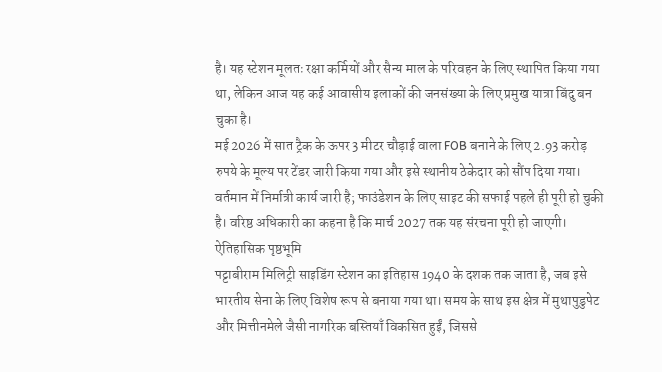है। यह स्टेशन मूलतः रक्षा कर्मियों और सैन्य माल के परिवहन के लिए स्थापित किया गया था, लेकिन आज यह कई आवासीय इलाकों की जनसंख्या के लिए प्रमुख यात्रा बिंदु बन चुका है।
मई 2026 में सात ट्रैक के ऊपर 3 मीटर चौड़ाई वाला FOB बनाने के लिए 2.93 करोड़ रुपये के मूल्य पर टेंडर जारी किया गया और इसे स्थानीय ठेकेदार को सौंप दिया गया। वर्तमान में निर्मात्री कार्य जारी है; फाउंडेशन के लिए साइट की सफाई पहले ही पूरी हो चुकी है। वरिष्ठ अधिकारी का कहना है कि मार्च 2027 तक यह संरचना पूरी हो जाएगी।
ऐतिहासिक पृष्ठभूमि
पट्टाबीराम मिलिट्री साइडिंग स्टेशन का इतिहास 1940 के दशक तक जाता है, जब इसे भारतीय सेना के लिए विशेष रूप से बनाया गया था। समय के साथ इस क्षेत्र में मुथापुडुपेट और मित्तीनमेले जैसी नागरिक बस्तियाँ विकसित हुईं, जिससे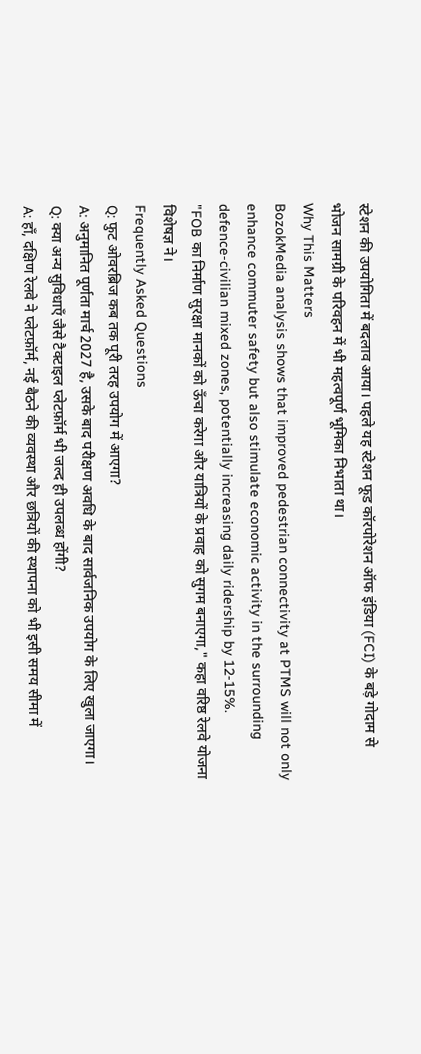स्टेशन की उपयोगिता में बदलाव आया। पहले यह स्टेशन फूड कॉरपोरेशन ऑफ इंडिया (FCI) के बड़े गोदाम से भोजन सामग्री के परिवहन में भी महत्वपूर्ण भूमिका निभाता था।
Why This Matters
BozokMedia analysis shows that improved pedestrian connectivity at PTMS will not only enhance commuter safety but also stimulate economic activity in the surrounding defence‑civilian mixed zones, potentially increasing daily ridership by 12‑15%.
"FOB का निर्माण सुरक्षा मानकों को ऊँचा करेगा और यात्रियों के प्रवाह को सुगम बनाएगा," कहा वरिष्ठ रेलवे योजना विशेषज्ञ ने।
Frequently Asked Questions
Q: फुट ओवरब्रिज कब तक पूरी तरह उपयोग में आएगा?
A: अनुमानित पूर्णता मार्च 2027 है, उसके बाद परीक्षण अवधि के बाद सार्वजनिक उपयोग के लिए खुला जाएगा।
Q: क्या अन्य सुविधाएँ जैसे टैक्टाइल प्लेटफ़ॉर्म भी जल्द ही उपलब्ध होंगी?
A: हाँ, दक्षिण रेलवे ने प्लेटफ़ॉर्म, नई बैठने की व्यवस्था और छत्रियों की स्थापना को भी इसी समय सीमा में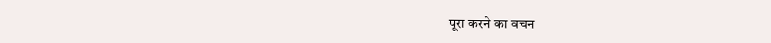पूरा करने का वचन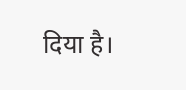दिया है।